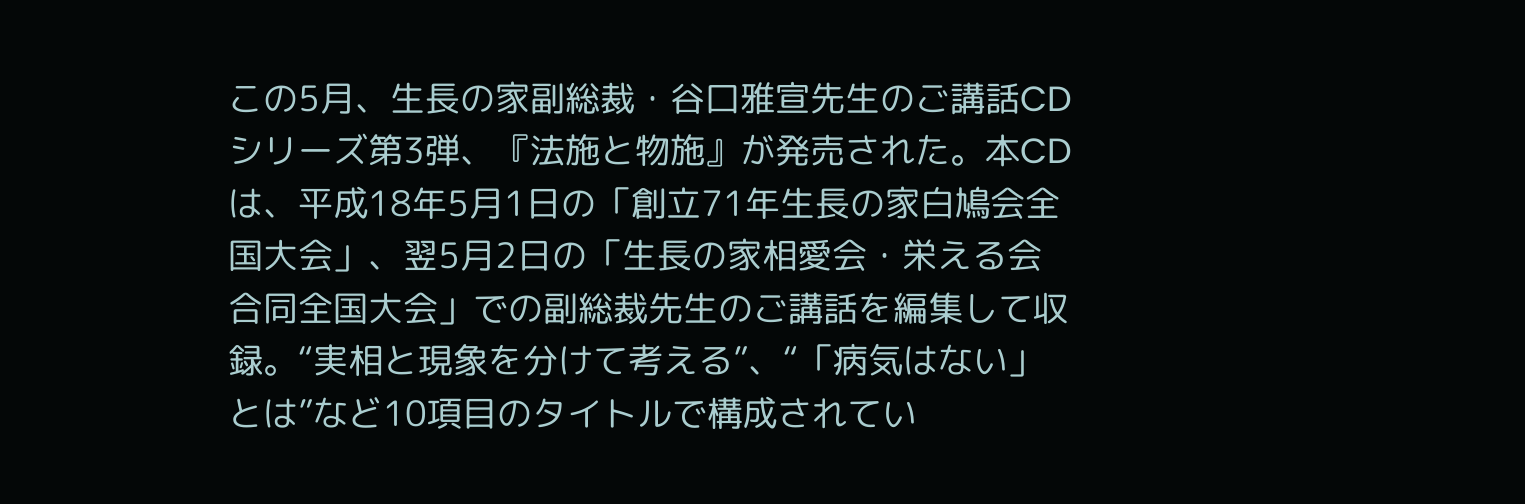この5月、生長の家副総裁・谷口雅宣先生のご講話CDシリーズ第3弾、『法施と物施』が発売された。本CDは、平成18年5月1日の「創立71年生長の家白鳩会全国大会」、翌5月2日の「生長の家相愛会・栄える会合同全国大会」での副総裁先生のご講話を編集して収録。“実相と現象を分けて考える”、“「病気はない」とは”など10項目のタイトルで構成されてい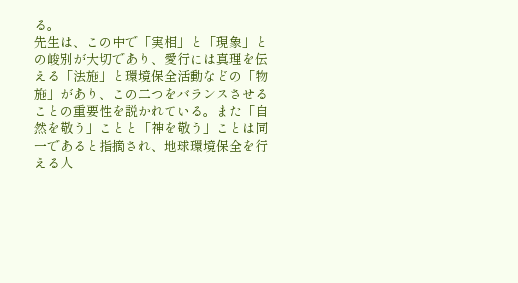る。
先生は、この中で「実相」と「現象」との峻別が大切であり、愛行には真理を伝える「法施」と環境保全活動などの「物施」があり、この二つをバランスさせることの重要性を説かれている。また「自然を敬う」ことと「神を敬う」ことは同一であると指摘され、地球環境保全を行える人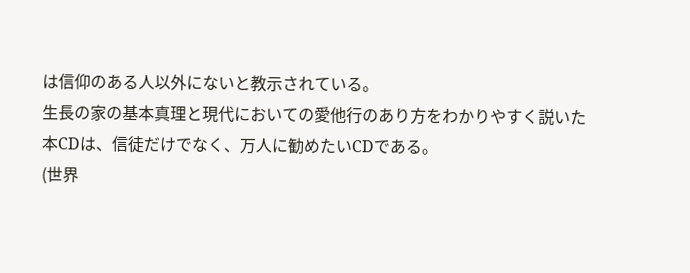は信仰のある人以外にないと教示されている。
生長の家の基本真理と現代においての愛他行のあり方をわかりやすく説いた本CDは、信徒だけでなく、万人に勧めたいCDである。
(世界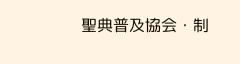聖典普及協会・制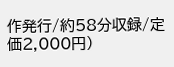作発行/約58分収録/定価2,000円)